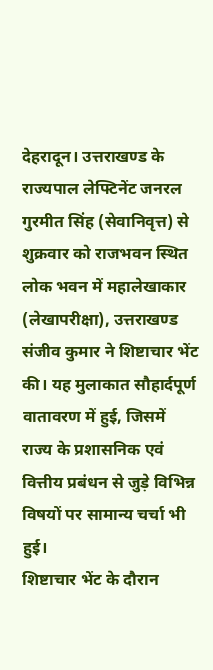देहरादून। उत्तराखण्ड के राज्यपाल लेफ्टिनेंट जनरल गुरमीत सिंह (सेवानिवृत्त) से शुक्रवार को राजभवन स्थित लोक भवन में महालेखाकार (लेखापरीक्षा), उत्तराखण्ड संजीव कुमार ने शिष्टाचार भेंट की। यह मुलाकात सौहार्दपूर्ण वातावरण में हुई, जिसमें राज्य के प्रशासनिक एवं वित्तीय प्रबंधन से जुड़े विभिन्न विषयों पर सामान्य चर्चा भी हुई।
शिष्टाचार भेंट के दौरान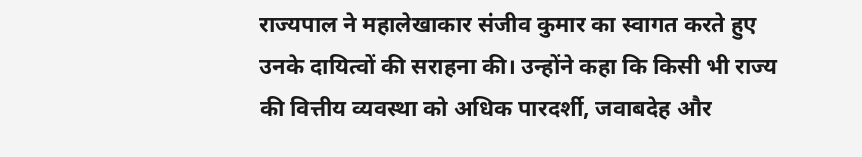राज्यपाल ने महालेखाकार संजीव कुमार का स्वागत करते हुए उनके दायित्वों की सराहना की। उन्होंने कहा कि किसी भी राज्य की वित्तीय व्यवस्था को अधिक पारदर्शी, जवाबदेह और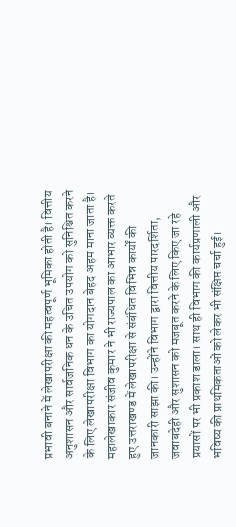प्रभावी बनाने में लेखापरीक्षा की महत्वपूर्ण भूमिका होती है। वित्तीय अनुशासन और सार्वजनिक धन के उचित उपयोग को सुनिश्चित करने के लिए लेखापरीक्षा विभाग का योगदान बेहद अहम माना जाता है।
महालेखाकार संजीव कुमार ने भी राज्यपाल का आभार व्यक्त करते हुए उत्तराखण्ड में लेखापरीक्षा से संबंधित विभिन्न कार्यों की जानकारी साझा की। उन्होंने विभाग द्वारा वित्तीय पारदर्शिता, जवाबदेही और सुशासन को मजबूत करने के लिए किए जा रहे प्रयासों पर भी प्रकाश डाला। साथ ही विभाग की कार्यप्रणाली और भविष्य की प्राथमिकताओं को लेकर भी संक्षिप्त चर्चा हुई।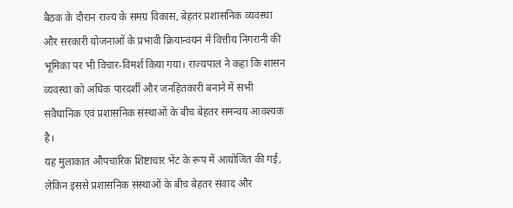बैठक के दौरान राज्य के समग्र विकास, बेहतर प्रशासनिक व्यवस्था और सरकारी योजनाओं के प्रभावी क्रियान्वयन में वित्तीय निगरानी की भूमिका पर भी विचार-विमर्श किया गया। राज्यपाल ने कहा कि शासन व्यवस्था को अधिक पारदर्शी और जनहितकारी बनाने में सभी संवैधानिक एवं प्रशासनिक संस्थाओं के बीच बेहतर समन्वय आवश्यक है।
यह मुलाकात औपचारिक शिष्टाचार भेंट के रूप में आयोजित की गई, लेकिन इससे प्रशासनिक संस्थाओं के बीच बेहतर संवाद और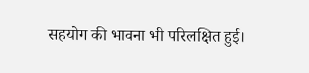सहयोग की भावना भी परिलक्षित हुई।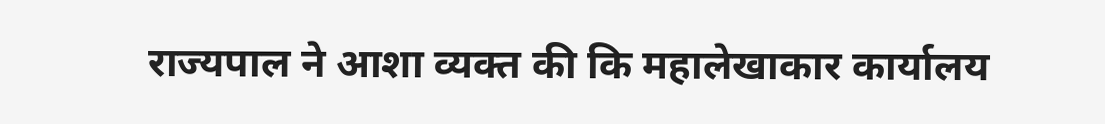राज्यपाल ने आशा व्यक्त की कि महालेखाकार कार्यालय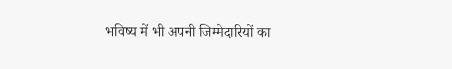भविष्य में भी अपनी जिम्मेदारियों का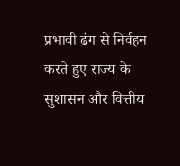प्रभावी ढंग से निर्वहन करते हुए राज्य के सुशासन और वित्तीय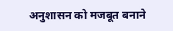अनुशासन को मजबूत बनाने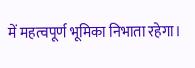में महत्वपूर्ण भूमिका निभाता रहेगा।